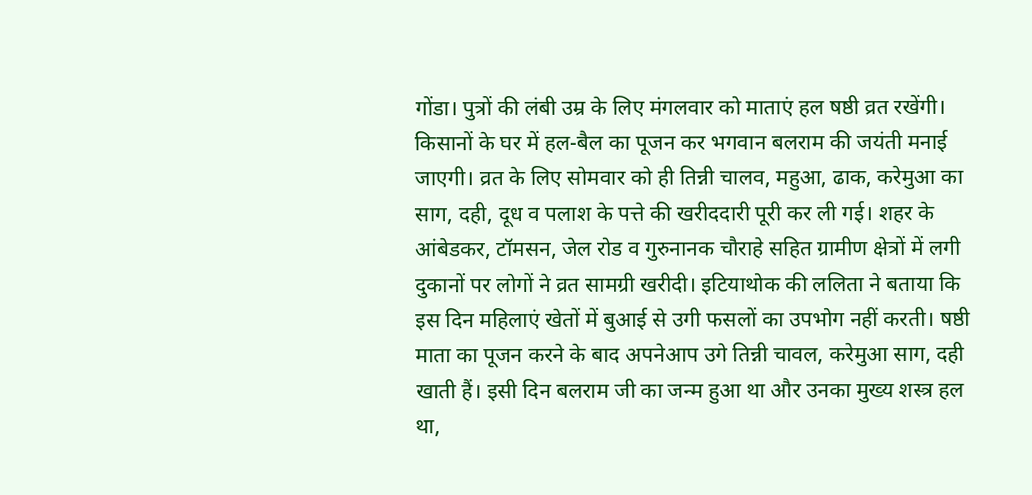गोंडा। पुत्रों की लंबी उम्र के लिए मंगलवार को माताएं हल षष्ठी व्रत रखेंगी। किसानों के घर में हल-बैल का पूजन कर भगवान बलराम की जयंती मनाई जाएगी। व्रत के लिए सोमवार को ही तिन्नी चालव, महुआ, ढाक, करेमुआ का साग, दही, दूध व पलाश के पत्ते की खरीददारी पूरी कर ली गई। शहर के आंबेडकर, टॉमसन, जेल रोड व गुरुनानक चौराहे सहित ग्रामीण क्षेत्रों में लगी दुकानों पर लोगों ने व्रत सामग्री खरीदी। इटियाथोक की ललिता ने बताया कि इस दिन महिलाएं खेतों में बुआई से उगी फसलों का उपभोग नहीं करती। षष्ठी माता का पूजन करने के बाद अपनेआप उगे तिन्नी चावल, करेमुआ साग, दही खाती हैं। इसी दिन बलराम जी का जन्म हुआ था और उनका मुख्य शस्त्र हल था,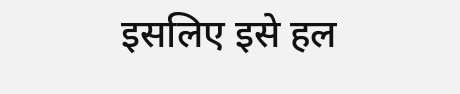इसलिए इसे हल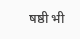षष्ठी भी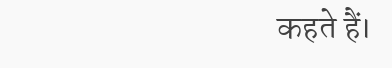कहते हैं।